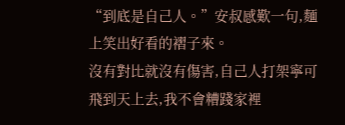“到底是自己人。”安叔感歎一句,麵上笑出好看的褶子來。
沒有對比就沒有傷害,自己人打架寧可飛到天上去,我不會糟踐家裡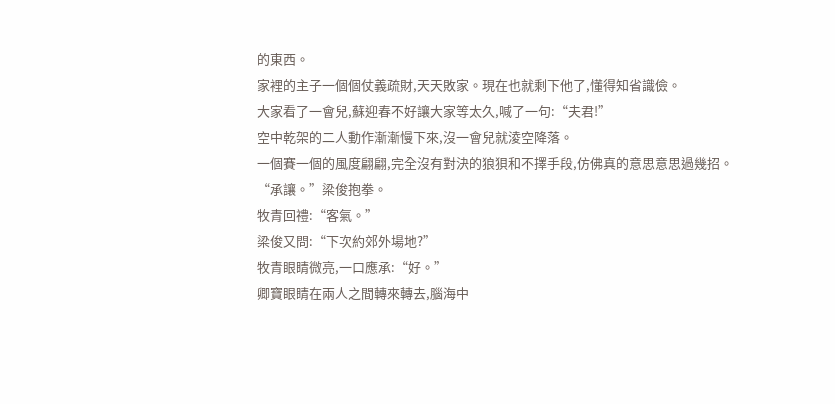的東西。
家裡的主子一個個仗義疏財,天天敗家。現在也就剩下他了,懂得知省識儉。
大家看了一會兒,蘇迎春不好讓大家等太久,喊了一句:“夫君!”
空中乾架的二人動作漸漸慢下來,沒一會兒就淩空降落。
一個賽一個的風度翩翩,完全沒有對決的狼狽和不擇手段,仿佛真的意思意思過幾招。
“承讓。”梁俊抱拳。
牧青回禮:“客氣。”
梁俊又問:“下次約郊外場地?”
牧青眼睛微亮,一口應承:“好。”
卿寶眼睛在兩人之間轉來轉去,腦海中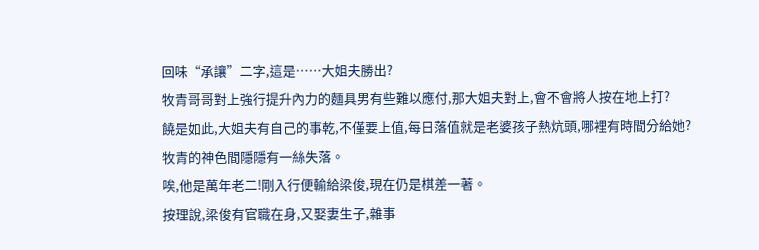回味“承讓”二字,這是……大姐夫勝出?
牧青哥哥對上強行提升內力的麵具男有些難以應付,那大姐夫對上,會不會將人按在地上打?
饒是如此,大姐夫有自己的事乾,不僅要上值,每日落值就是老婆孩子熱炕頭,哪裡有時間分給她?
牧青的神色間隱隱有一絲失落。
唉,他是萬年老二!剛入行便輸給梁俊,現在仍是棋差一著。
按理說,梁俊有官職在身,又娶妻生子,雜事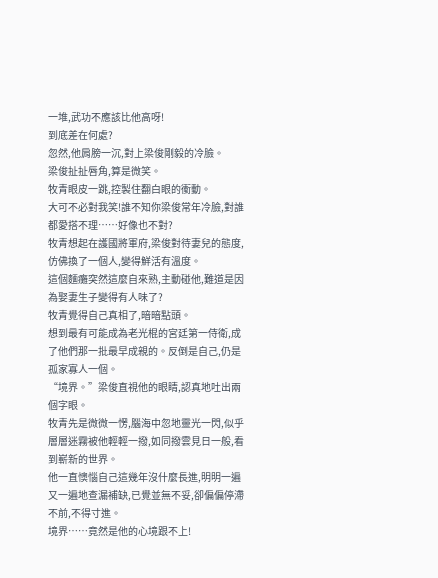一堆,武功不應該比他高呀!
到底差在何處?
忽然,他肩膀一沉,對上梁俊剛毅的冷臉。
梁俊扯扯唇角,算是微笑。
牧青眼皮一跳,控製住翻白眼的衝動。
大可不必對我笑!誰不知你梁俊常年冷臉,對誰都愛搭不理……好像也不對?
牧青想起在護國將軍府,梁俊對待妻兒的態度,仿佛換了一個人,變得鮮活有溫度。
這個麵癱突然這麼自來熟,主動碰他,難道是因為娶妻生子變得有人味了?
牧青覺得自己真相了,暗暗點頭。
想到最有可能成為老光棍的宮廷第一侍衛,成了他們那一批最早成親的。反倒是自己,仍是孤家寡人一個。
“境界。”梁俊直視他的眼睛,認真地吐出兩個字眼。
牧青先是微微一愣,腦海中忽地靈光一閃,似乎層層迷霧被他輕輕一撥,如同撥雲見日一般,看到嶄新的世界。
他一直懊惱自己這幾年沒什麼長進,明明一遍又一遍地查漏補缺,已覺並無不妥,卻偏偏停滯不前,不得寸進。
境界……竟然是他的心境跟不上!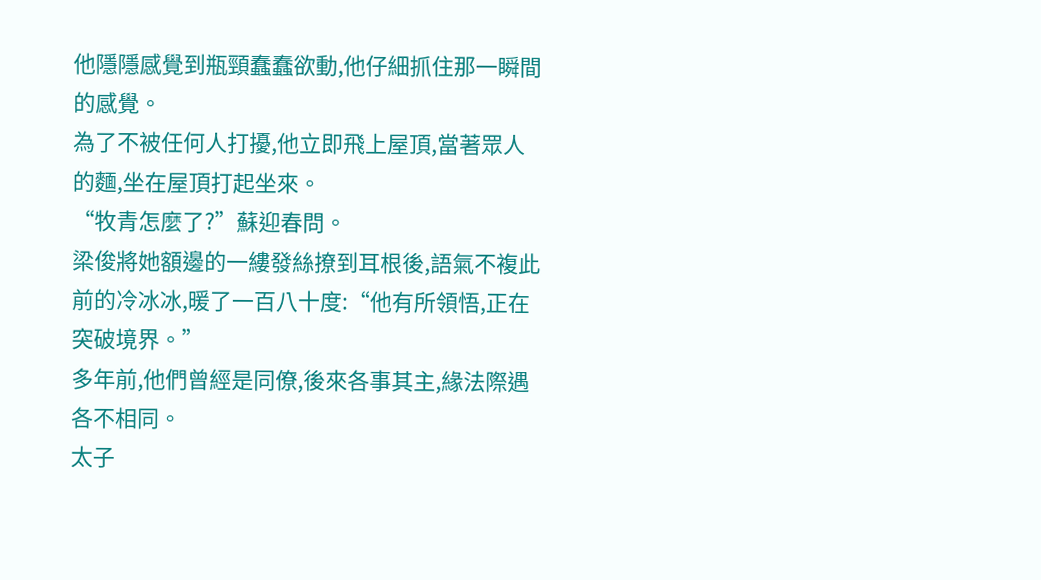他隱隱感覺到瓶頸蠢蠢欲動,他仔細抓住那一瞬間的感覺。
為了不被任何人打擾,他立即飛上屋頂,當著眾人的麵,坐在屋頂打起坐來。
“牧青怎麼了?”蘇迎春問。
梁俊將她額邊的一縷發絲撩到耳根後,語氣不複此前的冷冰冰,暖了一百八十度:“他有所領悟,正在突破境界。”
多年前,他們曾經是同僚,後來各事其主,緣法際遇各不相同。
太子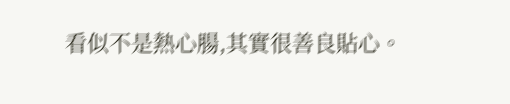看似不是熱心腸,其實很善良貼心。